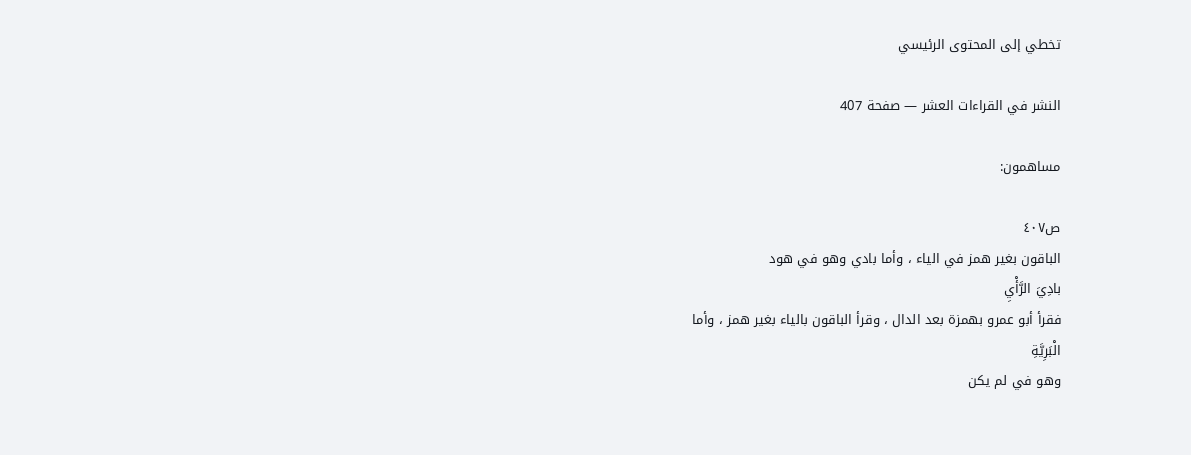تخطي إلى المحتوى الرئيسي

النشر في القراءات العشر — صفحة 407

مساهمون:

ص٤٠٧
الباقون بغير همز في الياء ، وأما بادي وهو في هود
بادِيَ الرَّأْيِ
فقرأ أبو عمرو بهمزة بعد الدال ، وقرأ الباقون بالياء بغير همز ، وأما
الْبَرِيَّةِ
وهو في لم يكن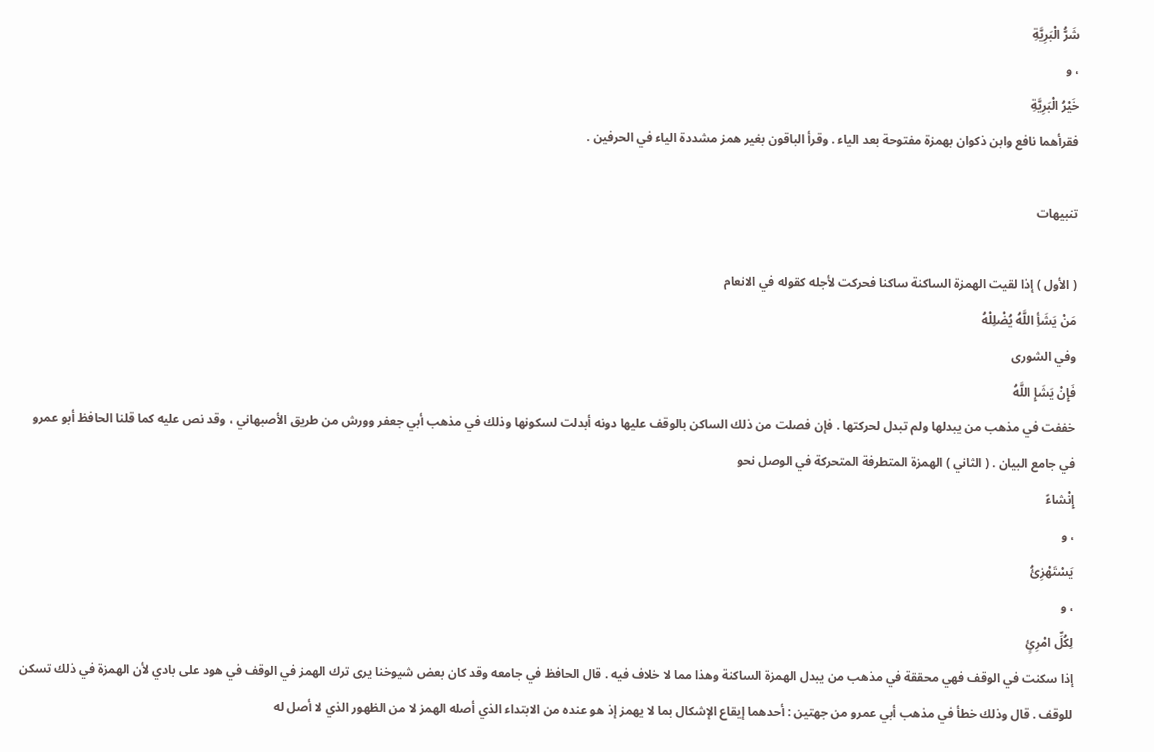شَرُّ الْبَرِيَّةِ
، و
خَيْرُ الْبَرِيَّةِ
فقرأهما نافع وابن ذكوان بهمزة مفتوحة بعد الياء . وقرأ الباقون بغير همز مشددة الياء في الحرفين .

تنبيهات

( الأول ) إذا لقيت الهمزة الساكنة ساكنا فحركت لأجله كقوله في الانعام
مَنْ يَشَأِ اللَّهُ يُضْلِلْهُ
وفي الشورى
فَإِنْ يَشَإِ اللَّهُ
خففت في مذهب من يبدلها ولم تبدل لحركتها . فإن فصلت من ذلك الساكن بالوقف عليها دونه أبدلت لسكونها وذلك في مذهب أبي جعفر وورش من طريق الأصبهاني ، وقد نص عليه كما قلنا الحافظ أبو عمرو في جامع البيان . ( الثاني ) الهمزة المتطرفة المتحركة في الوصل نحو
إِنْشاءً
، و
يَسْتَهْزِئُ
، و
لِكُلِّ امْرِئٍ
إذا سكنت في الوقف فهي محققة في مذهب من يبدل الهمزة الساكنة وهذا مما لا خلاف فيه . قال الحافظ في جامعه وقد كان بعض شيوخنا يرى ترك الهمز في الوقف في هود على بادي لأن الهمزة في ذلك تسكن للوقف . قال وذلك خطأ في مذهب أبي عمرو من جهتين : أحدهما إيقاع الإشكال بما لا يهمز إذ هو عنده من الابتداء الذي أصله الهمز لا من الظهور الذي لا أصل له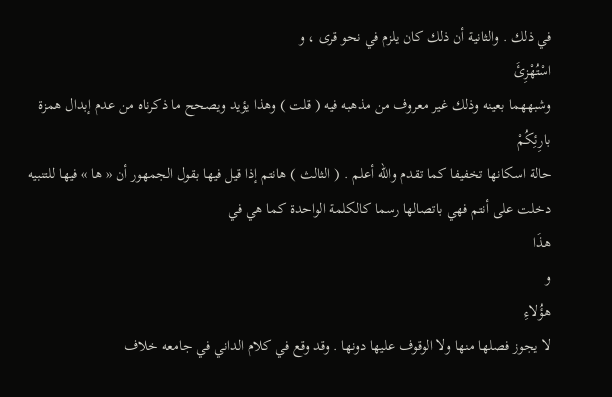في ذلك . والثانية أن ذلك كان يلزم في نحو قرى ، و
اسْتُهْزِئَ
وشبههما بعينه وذلك غير معروف من مذهبه فيه ( قلت ) وهذا يؤيد ويصحح ما ذكرناه من عدم إبدال همزة
بارِئِكُمْ
حالة اسكانها تخفيفا كما تقدم واللّه أعلم . ( الثالث ) هانتم إذا قيل فيها بقول الجمهور أن « ها » فيها للتنبيه دخلت على أنتم فهي باتصالها رسما كالكلمة الواحدة كما هي في
هذَا
و
هؤُلاءِ
لا يجوز فصلها منها ولا الوقوف عليها دونها . وقد وقع في كلام الداني في جامعه خلاف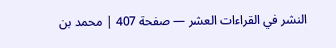النشر في القراءات العشر — صفحة 407 | محمد بن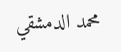محمد الدمشقي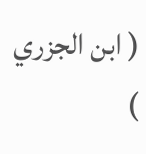( ابن الجزري )